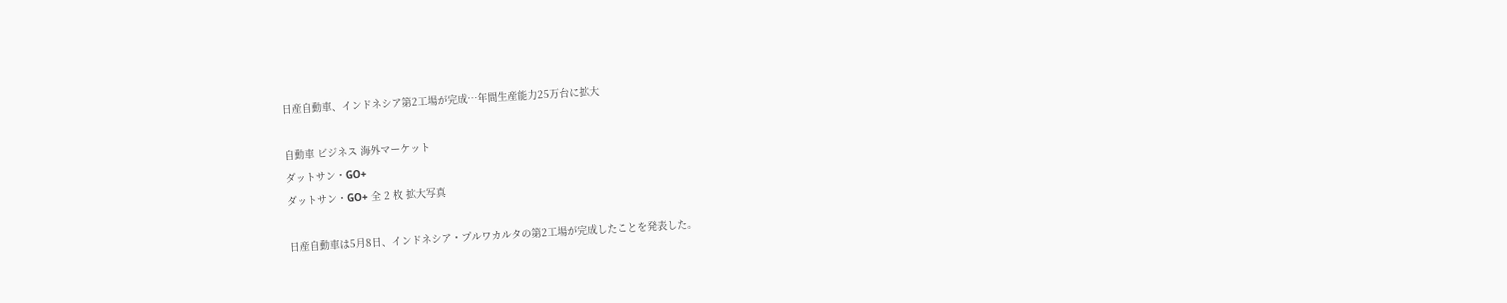日産自動車、インドネシア第2工場が完成…年間生産能力25万台に拡大

自動車 ビジネス 海外マーケット
ダットサン・GO+
ダットサン・GO+ 全 2 枚 拡大写真

日産自動車は5月8日、インドネシア・プルワカルタの第2工場が完成したことを発表した。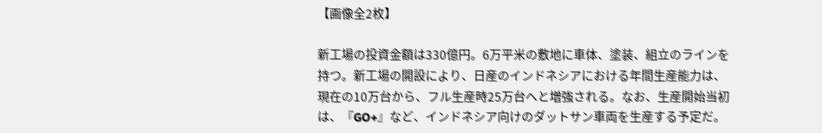【画像全2枚】

新工場の投資金額は330億円。6万平米の敷地に車体、塗装、組立のラインを持つ。新工場の開設により、日産のインドネシアにおける年間生産能力は、現在の10万台から、フル生産時25万台へと増強される。なお、生産開始当初は、『GO+』など、インドネシア向けのダットサン車両を生産する予定だ。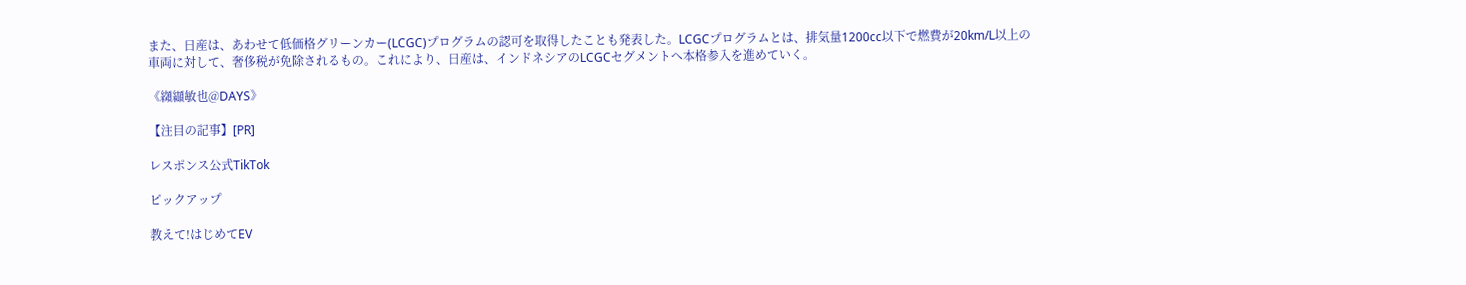また、日産は、あわせて低価格グリーンカー(LCGC)プログラムの認可を取得したことも発表した。LCGCプログラムとは、排気量1200cc以下で燃費が20km/L以上の車両に対して、奢侈税が免除されるもの。これにより、日産は、インドネシアのLCGCセグメントへ本格参入を進めていく。

《纐纈敏也@DAYS》

【注目の記事】[PR]

レスポンス公式TikTok

ピックアップ

教えて!はじめてEV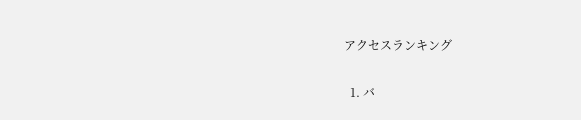アクセスランキング

  1. バ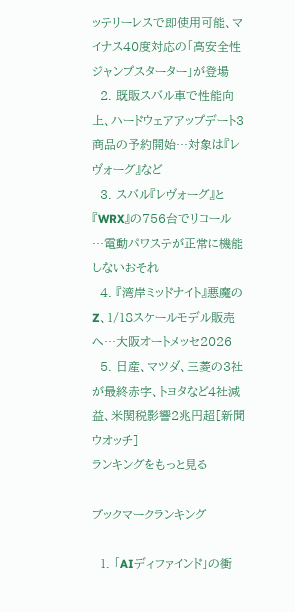ッテリーレスで即使用可能、マイナス40度対応の「高安全性ジャンプスターター」が登場
  2. 既販スバル車で性能向上、ハードウェアアップデート3商品の予約開始…対象は『レヴォーグ』など
  3. スバル『レヴォーグ』と『WRX』の756台でリコール …電動パワステが正常に機能しないおそれ
  4. 『湾岸ミッドナイト』悪魔のZ、1/18スケールモデル販売へ…大阪オートメッセ2026
  5. 日産、マツダ、三菱の3社が最終赤字、トヨタなど4社減益、米関税影響2兆円超[新聞ウオッチ]
ランキングをもっと見る

ブックマークランキング

  1. 「AIディファインド」の衝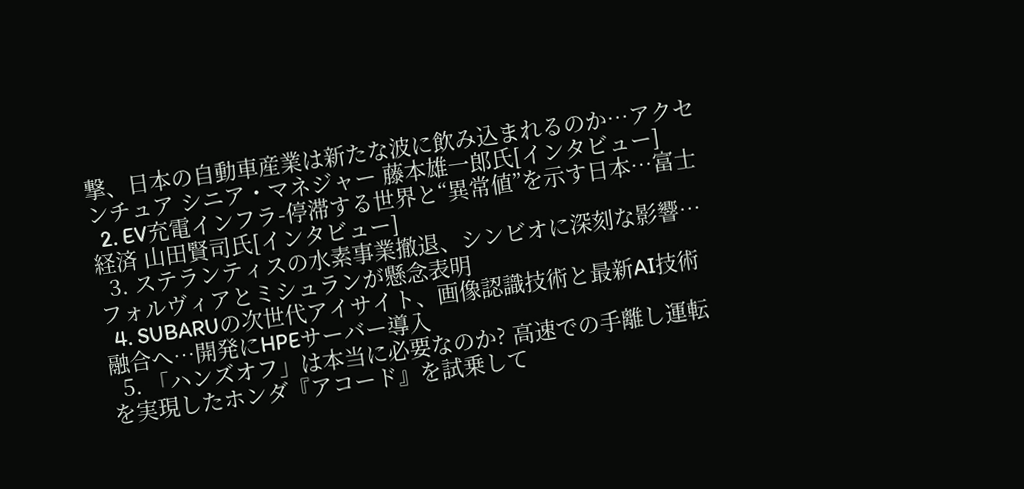撃、日本の自動車産業は新たな波に飲み込まれるのか…アクセンチュア シニア・マネジャー 藤本雄一郎氏[インタビュー]
  2. EV充電インフラ-停滞する世界と“異常値”を示す日本…富士経済 山田賢司氏[インタビュー]
  3. ステランティスの水素事業撤退、シンビオに深刻な影響…フォルヴィアとミシュランが懸念表明
  4. SUBARUの次世代アイサイト、画像認識技術と最新AI技術融合へ…開発にHPEサーバー導入
  5. 「ハンズオフ」は本当に必要なのか? 高速での手離し運転を実現したホンダ『アコード』を試乗して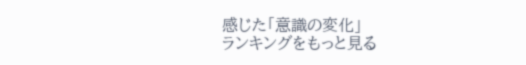感じた「意識の変化」
ランキングをもっと見る